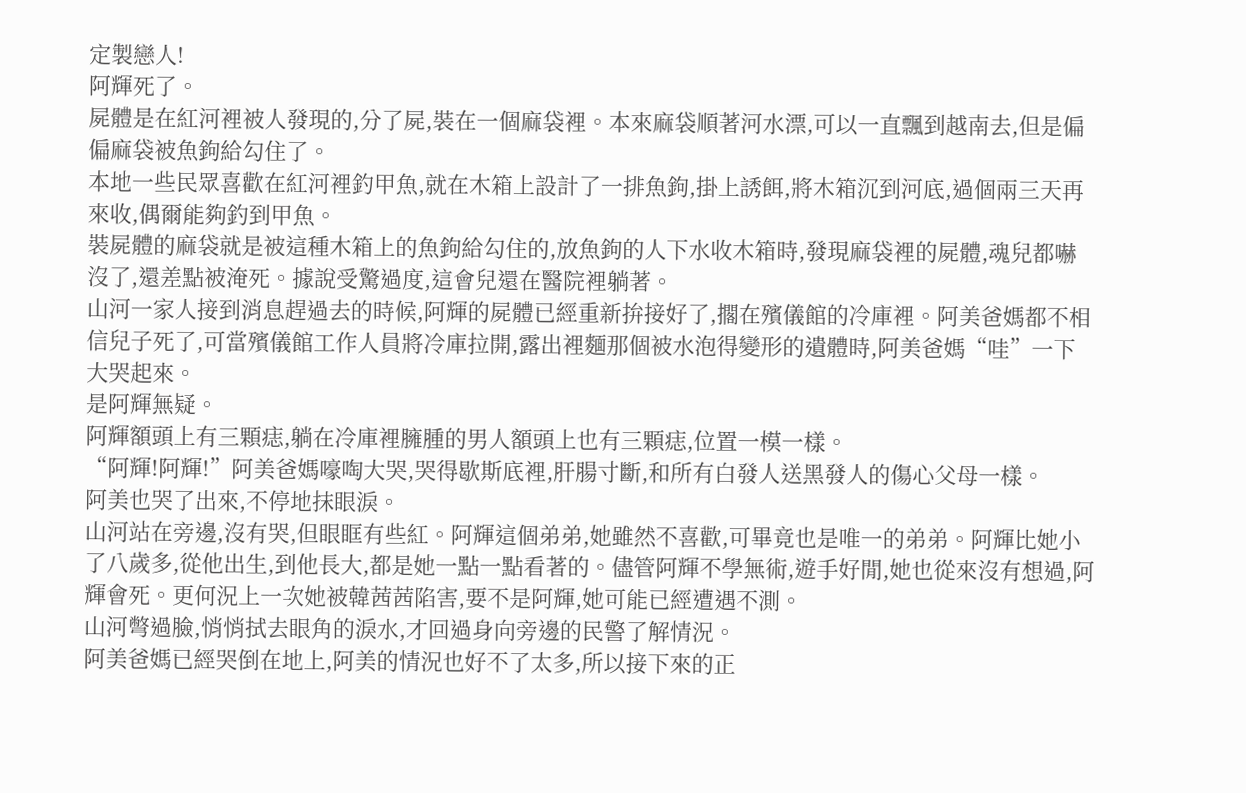定製戀人!
阿輝死了。
屍體是在紅河裡被人發現的,分了屍,裝在一個麻袋裡。本來麻袋順著河水漂,可以一直飄到越南去,但是偏偏麻袋被魚鉤給勾住了。
本地一些民眾喜歡在紅河裡釣甲魚,就在木箱上設計了一排魚鉤,掛上誘餌,將木箱沉到河底,過個兩三天再來收,偶爾能夠釣到甲魚。
裝屍體的麻袋就是被這種木箱上的魚鉤給勾住的,放魚鉤的人下水收木箱時,發現麻袋裡的屍體,魂兒都嚇沒了,還差點被淹死。據說受驚過度,這會兒還在醫院裡躺著。
山河一家人接到消息趕過去的時候,阿輝的屍體已經重新拚接好了,擱在殯儀館的冷庫裡。阿美爸媽都不相信兒子死了,可當殯儀館工作人員將冷庫拉開,露出裡麵那個被水泡得變形的遺體時,阿美爸媽“哇”一下大哭起來。
是阿輝無疑。
阿輝額頭上有三顆痣,躺在冷庫裡臃腫的男人額頭上也有三顆痣,位置一模一樣。
“阿輝!阿輝!”阿美爸媽嚎啕大哭,哭得歇斯底裡,肝腸寸斷,和所有白發人送黑發人的傷心父母一樣。
阿美也哭了出來,不停地抹眼淚。
山河站在旁邊,沒有哭,但眼眶有些紅。阿輝這個弟弟,她雖然不喜歡,可畢竟也是唯一的弟弟。阿輝比她小了八歲多,從他出生,到他長大,都是她一點一點看著的。儘管阿輝不學無術,遊手好閒,她也從來沒有想過,阿輝會死。更何況上一次她被韓茜茜陷害,要不是阿輝,她可能已經遭遇不測。
山河彆過臉,悄悄拭去眼角的淚水,才回過身向旁邊的民警了解情況。
阿美爸媽已經哭倒在地上,阿美的情況也好不了太多,所以接下來的正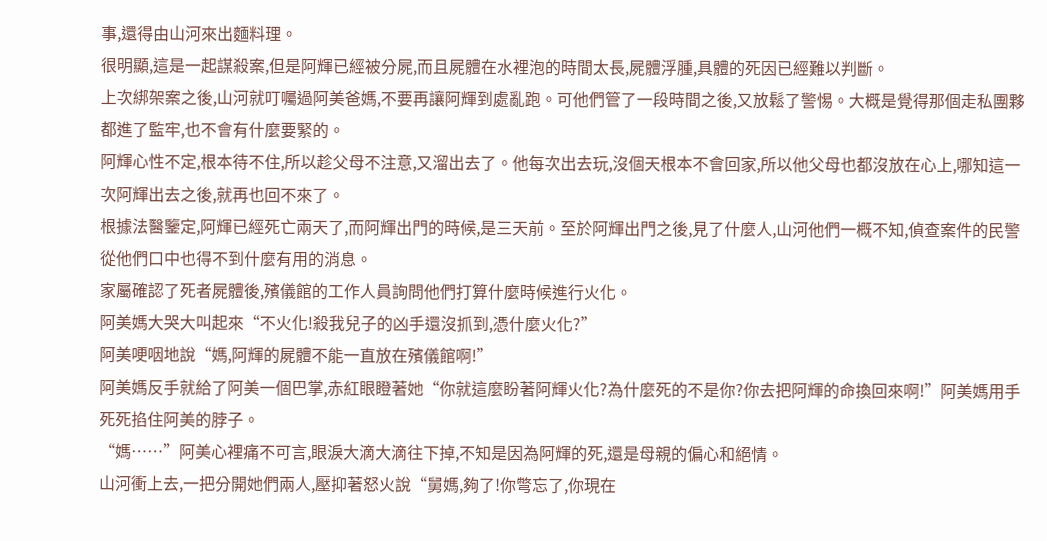事,還得由山河來出麵料理。
很明顯,這是一起謀殺案,但是阿輝已經被分屍,而且屍體在水裡泡的時間太長,屍體浮腫,具體的死因已經難以判斷。
上次綁架案之後,山河就叮囑過阿美爸媽,不要再讓阿輝到處亂跑。可他們管了一段時間之後,又放鬆了警惕。大概是覺得那個走私團夥都進了監牢,也不會有什麼要緊的。
阿輝心性不定,根本待不住,所以趁父母不注意,又溜出去了。他每次出去玩,沒個天根本不會回家,所以他父母也都沒放在心上,哪知這一次阿輝出去之後,就再也回不來了。
根據法醫鑒定,阿輝已經死亡兩天了,而阿輝出門的時候,是三天前。至於阿輝出門之後,見了什麼人,山河他們一概不知,偵查案件的民警從他們口中也得不到什麼有用的消息。
家屬確認了死者屍體後,殯儀館的工作人員詢問他們打算什麼時候進行火化。
阿美媽大哭大叫起來“不火化!殺我兒子的凶手還沒抓到,憑什麼火化?”
阿美哽咽地說“媽,阿輝的屍體不能一直放在殯儀館啊!”
阿美媽反手就給了阿美一個巴掌,赤紅眼瞪著她“你就這麼盼著阿輝火化?為什麼死的不是你?你去把阿輝的命換回來啊!”阿美媽用手死死掐住阿美的脖子。
“媽……”阿美心裡痛不可言,眼淚大滴大滴往下掉,不知是因為阿輝的死,還是母親的偏心和絕情。
山河衝上去,一把分開她們兩人,壓抑著怒火說“舅媽,夠了!你彆忘了,你現在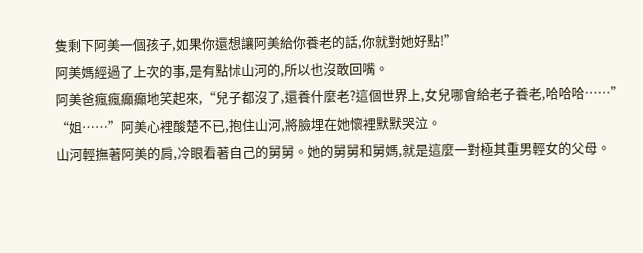隻剩下阿美一個孩子,如果你還想讓阿美給你養老的話,你就對她好點!”
阿美媽經過了上次的事,是有點怵山河的,所以也沒敢回嘴。
阿美爸瘋瘋癲癲地笑起來,“兒子都沒了,還養什麼老?這個世界上,女兒哪會給老子養老,哈哈哈……”
“姐……”阿美心裡酸楚不已,抱住山河,將臉埋在她懷裡默默哭泣。
山河輕撫著阿美的肩,冷眼看著自己的舅舅。她的舅舅和舅媽,就是這麼一對極其重男輕女的父母。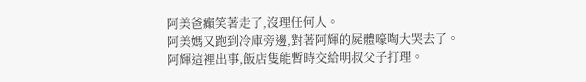阿美爸癲笑著走了,沒理任何人。
阿美媽又跑到冷庫旁邊,對著阿輝的屍體嚎啕大哭去了。
阿輝這裡出事,飯店隻能暫時交給明叔父子打理。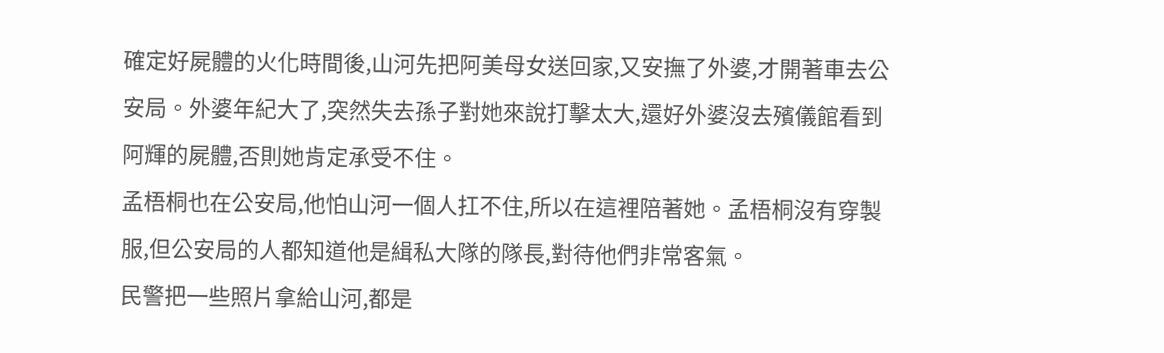確定好屍體的火化時間後,山河先把阿美母女送回家,又安撫了外婆,才開著車去公安局。外婆年紀大了,突然失去孫子對她來說打擊太大,還好外婆沒去殯儀館看到阿輝的屍體,否則她肯定承受不住。
孟梧桐也在公安局,他怕山河一個人扛不住,所以在這裡陪著她。孟梧桐沒有穿製服,但公安局的人都知道他是緝私大隊的隊長,對待他們非常客氣。
民警把一些照片拿給山河,都是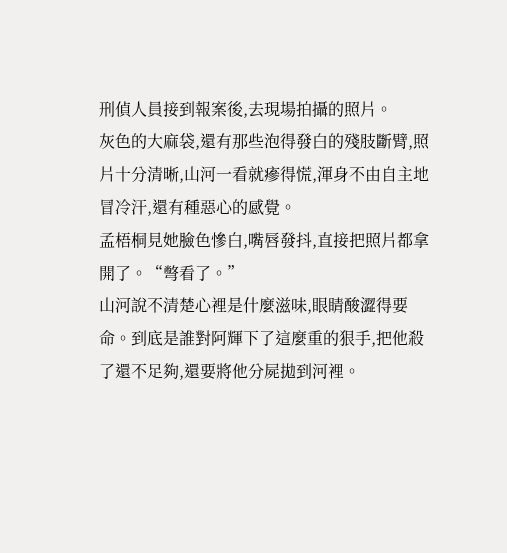刑偵人員接到報案後,去現場拍攝的照片。
灰色的大麻袋,還有那些泡得發白的殘肢斷臂,照片十分清晰,山河一看就瘮得慌,渾身不由自主地冒冷汗,還有種惡心的感覺。
孟梧桐見她臉色慘白,嘴唇發抖,直接把照片都拿開了。“彆看了。”
山河說不清楚心裡是什麼滋味,眼睛酸澀得要命。到底是誰對阿輝下了這麼重的狠手,把他殺了還不足夠,還要將他分屍拋到河裡。